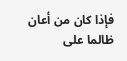فإذا كان من أعان ظالما على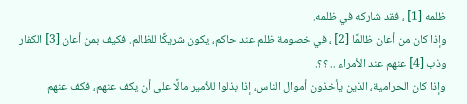ظلمه [1] ، فقد شاركه في ظلمه.
وإذا كان من أعان ظالمًا [2] ، في خصومة ظلم عند حاكم، يكون شريكًا للظالم. فكيف بمن أعان [3] الكفار وذب [4] عنهم عند الأمراء .. ؟؟.
وإذا كان الحرامية، الذين يأخذون أموال الناس، إذا بذلوا للأمير مالًا على أن يكف عنهم، فكف عنهم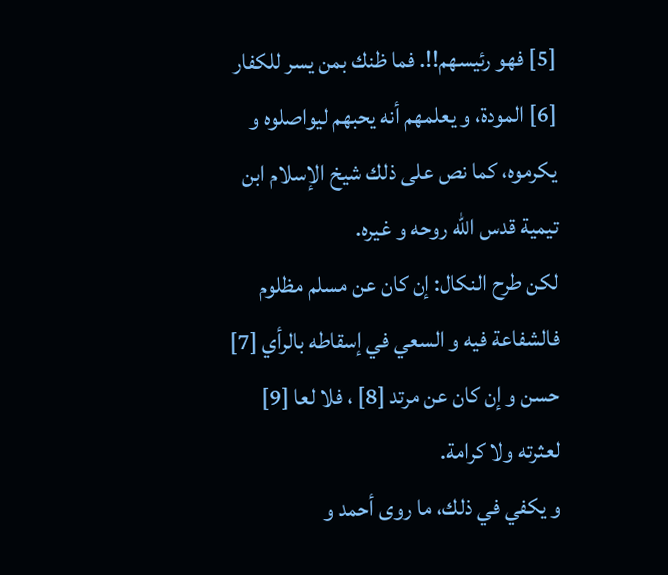[5] فهو رئيسهم!!. فما ظنك بمن يسر للكفار [6] المودة، و يعلمهم أنه يحبهم ليواصلوه و يكرموه، كما نص على ذلك شيخ الإسلام ابن تيمية قدس الله روحه و غيره.
لكن طرح النكال: إن كان عن مسلم مظلوم فالشفاعة فيه و السعي في إسقاطه بالرأي [7] حسن و إن كان عن مرتد [8] ، فلا لعا [9] لعثرته ولا كرامة.
و يكفي في ذلك، ما روى أحمد و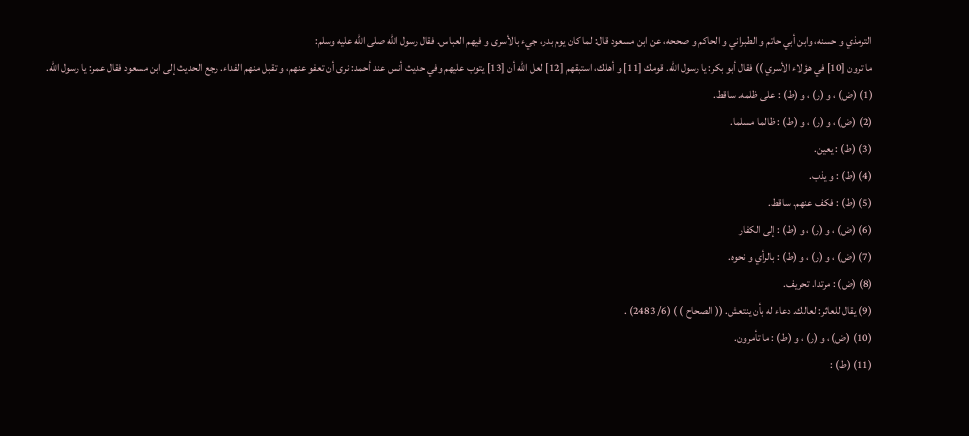الترمذي و حسنه، وابن أبي حاتم و الطبراني و الحاكم و صححه، عن ابن مسعود قال: لما كان يوم بدر، جيء بالأسرى و فيهم العباس. فقال رسول الله صلى الله عليه وسلم:
ما ترون [10] في هؤلاء الأسري )) فقال أبو بكر: يا رسول الله. قومك [11] و أهلك، استبقهم [12] لعل الله أن [13] يتوب عليهم وفي حديث أنس عند أحمد: نرى أن تعفو عنهم، و تقبل منهم الفداء. رجع الحديث إلى ابن مسعود فقال عمر: يا رسول الله.
(1) (ض) ، و (ر) ، و (ط) : على ظلمه. ساقط.
(2) (ض) ، و (ر) ، و (ط) : ظالما مسلما.
(3) (ط) : يعين.
(4) (ط) : و يذب.
(5) (ط) : فكف عنهم. ساقط.
(6) (ض) ، و (ر) ، و (ط) : إلى الكفار
(7) (ض) ، و (ر) ، و (ط) : بالرأي و نحوه.
(8) (ض) : مرتدا. تحريف.
(9) يقال للعاثر: لعالك. دعاء له بأن ينتعش. (( الصحاح ) ) (6/ 2483) .
(10) (ض) ، و (ر) ، و (ط) : ما تأمرون.
(11) (ط) :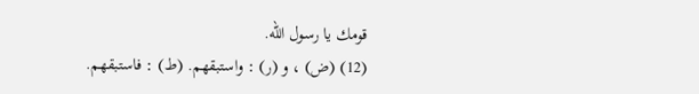قومك يا رسول الله.
(12) (ض) ، و (ر) : واستبقهم. (ط) : فاستبقهم.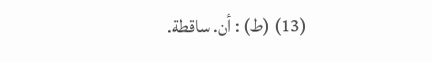(13) (ط) : أن. ساقطة.